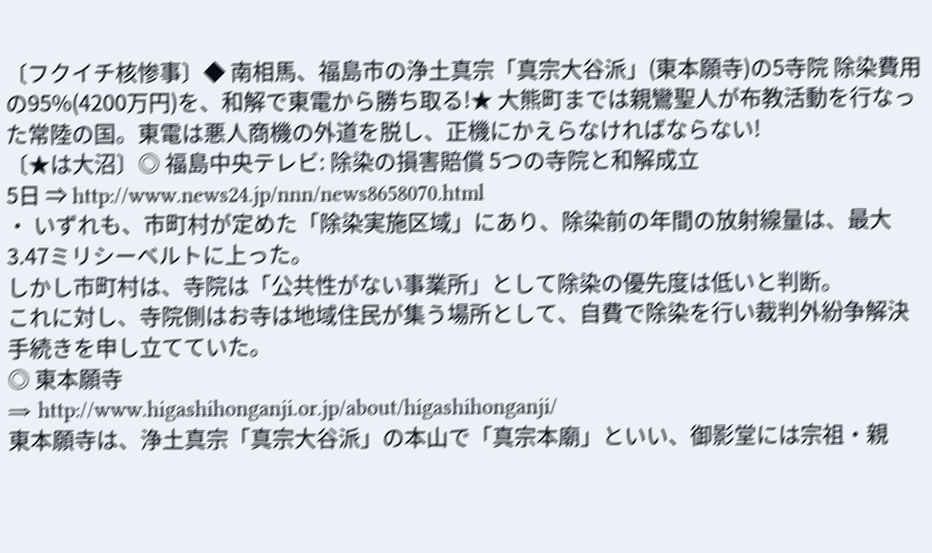〔フクイチ核惨事〕◆ 南相馬、福島市の浄土真宗「真宗大谷派」(東本願寺)の5寺院 除染費用の95%(4200万円)を、和解で東電から勝ち取る!★ 大熊町までは親鸞聖人が布教活動を行なった常陸の国。東電は悪人商機の外道を脱し、正機にかえらなければならない!
〔★は大沼〕◎ 福島中央テレビ: 除染の損害賠償 5つの寺院と和解成立
5日 ⇒ http://www.news24.jp/nnn/news8658070.html
・ いずれも、市町村が定めた「除染実施区域」にあり、除染前の年間の放射線量は、最大3.47ミリシーベルトに上った。
しかし市町村は、寺院は「公共性がない事業所」として除染の優先度は低いと判断。
これに対し、寺院側はお寺は地域住民が集う場所として、自費で除染を行い裁判外紛争解決手続きを申し立てていた。
◎ 東本願寺
⇒ http://www.higashihonganji.or.jp/about/higashihonganji/
東本願寺は、浄土真宗「真宗大谷派」の本山で「真宗本廟」といい、御影堂には宗祖・親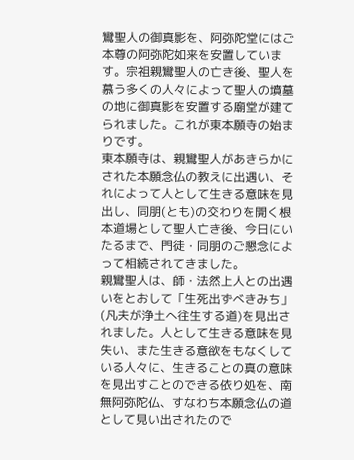鸞聖人の御真影を、阿弥陀堂にはご本尊の阿弥陀如来を安置しています。宗祖親鸞聖人の亡き後、聖人を慕う多くの人々によって聖人の墳墓の地に御真影を安置する廟堂が建てられました。これが東本願寺の始まりです。
東本願寺は、親鸞聖人があきらかにされた本願念仏の教えに出遇い、それによって人として生きる意味を見出し、同朋(とも)の交わりを開く根本道場として聖人亡き後、今日にいたるまで、門徒・同朋のご懇念によって相続されてきました。
親鸞聖人は、師・法然上人との出遇いをとおして「生死出ずべきみち」(凡夫が浄土へ往生する道)を見出されました。人として生きる意味を見失い、また生きる意欲をもなくしている人々に、生きることの真の意味を見出すことのできる依り処を、南無阿弥陀仏、すなわち本願念仏の道として見い出されたので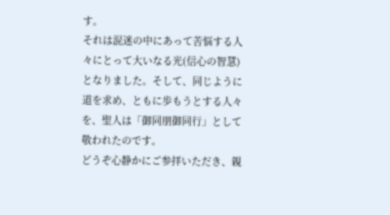す。
それは混迷の中にあって苦悩する人々にとって大いなる光(信心の智慧)となりました。そして、同じように道を求め、ともに歩もうとする人々を、聖人は「御同朋御同行」として敬われたのです。
どうぞ心静かにご参拝いただき、親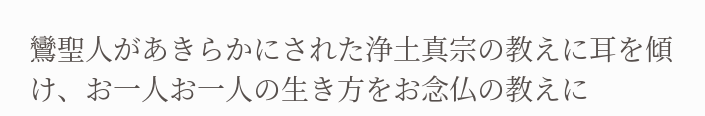鸞聖人があきらかにされた浄土真宗の教えに耳を傾け、お一人お一人の生き方をお念仏の教えに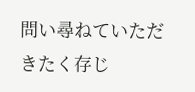問い尋ねていただきたく存じ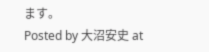ます。
Posted by 大沼安史 at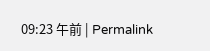09:23 午前 | Permalink